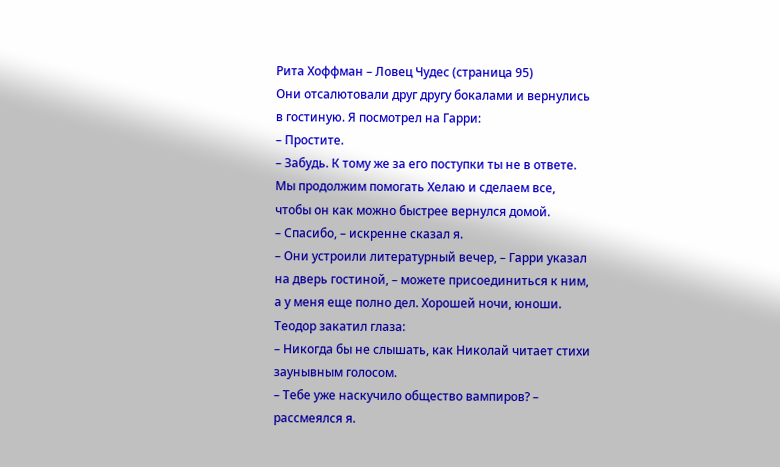Рита Хоффман – Ловец Чудес (страница 95)
Они отсалютовали друг другу бокалами и вернулись в гостиную. Я посмотрел на Гарри:
– Простите.
– Забудь. К тому же за его поступки ты не в ответе. Мы продолжим помогать Хелаю и сделаем все, чтобы он как можно быстрее вернулся домой.
– Спасибо, – искренне сказал я.
– Они устроили литературный вечер, – Гарри указал на дверь гостиной, – можете присоединиться к ним, а у меня еще полно дел. Хорошей ночи, юноши.
Теодор закатил глаза:
– Никогда бы не слышать, как Николай читает стихи заунывным голосом.
– Тебе уже наскучило общество вампиров? – рассмеялся я.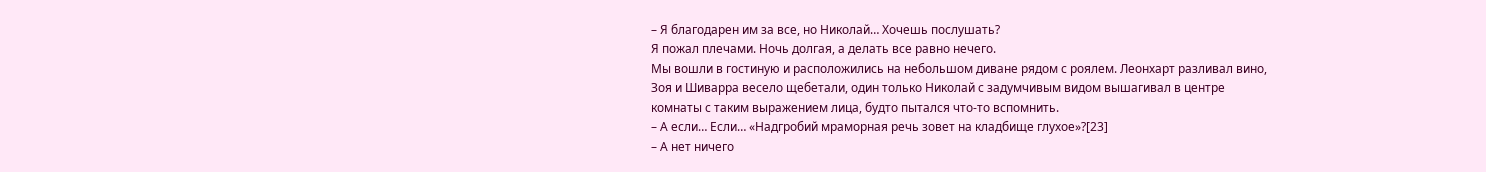– Я благодарен им за все, но Николай… Хочешь послушать?
Я пожал плечами. Ночь долгая, а делать все равно нечего.
Мы вошли в гостиную и расположились на небольшом диване рядом с роялем. Леонхарт разливал вино, Зоя и Шиварра весело щебетали, один только Николай с задумчивым видом вышагивал в центре комнаты с таким выражением лица, будто пытался что-то вспомнить.
– А если… Если… «Надгробий мраморная речь зовет на кладбище глухое»?[23]
– А нет ничего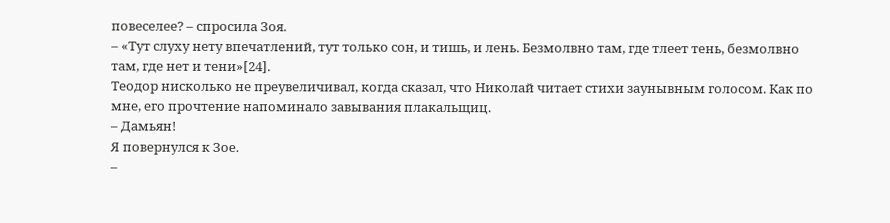повеселее? – спросила Зоя.
– «Тут слуху нету впечатлений, тут только сон, и тишь, и лень. Безмолвно там, где тлеет тень, безмолвно там, где нет и тени»[24].
Теодор нисколько не преувеличивал, когда сказал, что Николай читает стихи заунывным голосом. Как по мне, его прочтение напоминало завывания плакальщиц.
– Дамьян!
Я повернулся к Зое.
–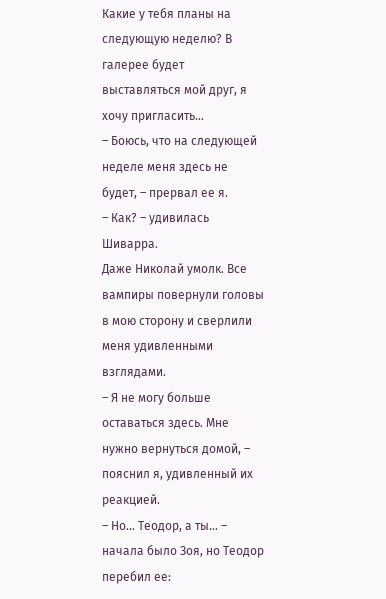Какие у тебя планы на следующую неделю? В галерее будет выставляться мой друг, я хочу пригласить…
– Боюсь, что на следующей неделе меня здесь не будет, – прервал ее я.
– Как? – удивилась Шиварра.
Даже Николай умолк. Все вампиры повернули головы в мою сторону и сверлили меня удивленными взглядами.
– Я не могу больше оставаться здесь. Мне нужно вернуться домой, – пояснил я, удивленный их реакцией.
– Но… Теодор, а ты… – начала было Зоя, но Теодор перебил ее: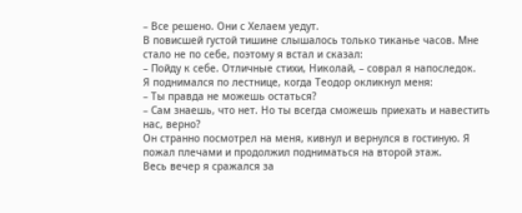– Все решено. Они с Хелаем уедут.
В повисшей густой тишине слышалось только тиканье часов. Мне стало не по себе, поэтому я встал и сказал:
– Пойду к себе. Отличные стихи, Николай, – соврал я напоследок.
Я поднимался по лестнице, когда Теодор окликнул меня:
– Ты правда не можешь остаться?
– Сам знаешь, что нет. Но ты всегда сможешь приехать и навестить нас, верно?
Он странно посмотрел на меня, кивнул и вернулся в гостиную. Я пожал плечами и продолжил подниматься на второй этаж.
Весь вечер я сражался за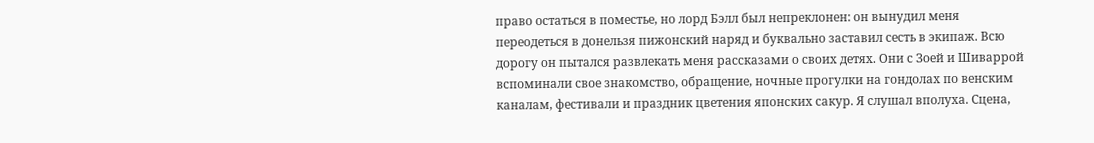право остаться в поместье, но лорд Бэлл был непреклонен: он вынудил меня переодеться в донельзя пижонский наряд и буквально заставил сесть в экипаж. Всю дорогу он пытался развлекать меня рассказами о своих детях. Они с Зоей и Шиваррой вспоминали свое знакомство, обращение, ночные прогулки на гондолах по венским каналам, фестивали и праздник цветения японских сакур. Я слушал вполуха. Сцена,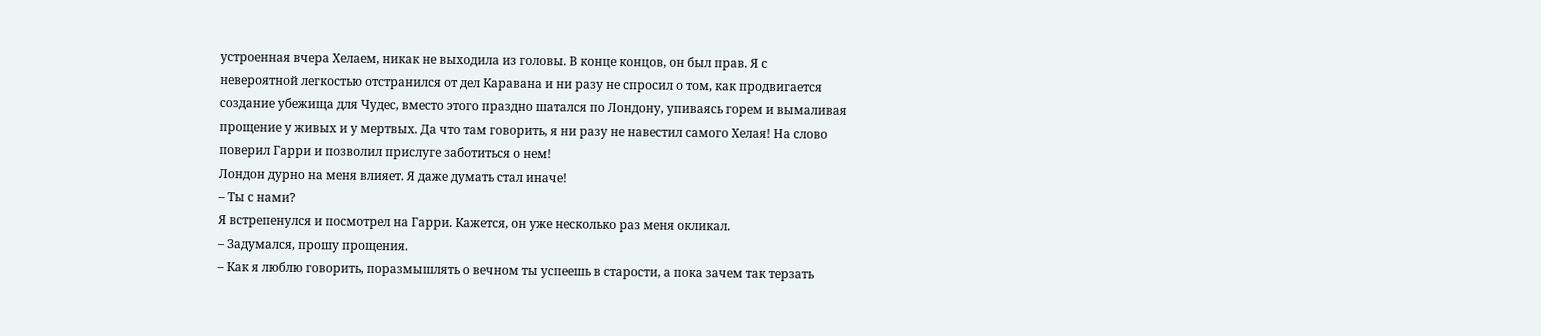устроенная вчера Хелаем, никак не выходила из головы. В конце концов, он был прав. Я с невероятной легкостью отстранился от дел Каравана и ни разу не спросил о том, как продвигается создание убежища для Чудес, вместо этого праздно шатался по Лондону, упиваясь горем и вымаливая прощение у живых и у мертвых. Да что там говорить, я ни разу не навестил самого Хелая! На слово поверил Гарри и позволил прислуге заботиться о нем!
Лондон дурно на меня влияет. Я даже думать стал иначе!
– Ты с нами?
Я встрепенулся и посмотрел на Гарри. Кажется, он уже несколько раз меня окликал.
– Задумался, прошу прощения.
– Как я люблю говорить, поразмышлять о вечном ты успеешь в старости, а пока зачем так терзать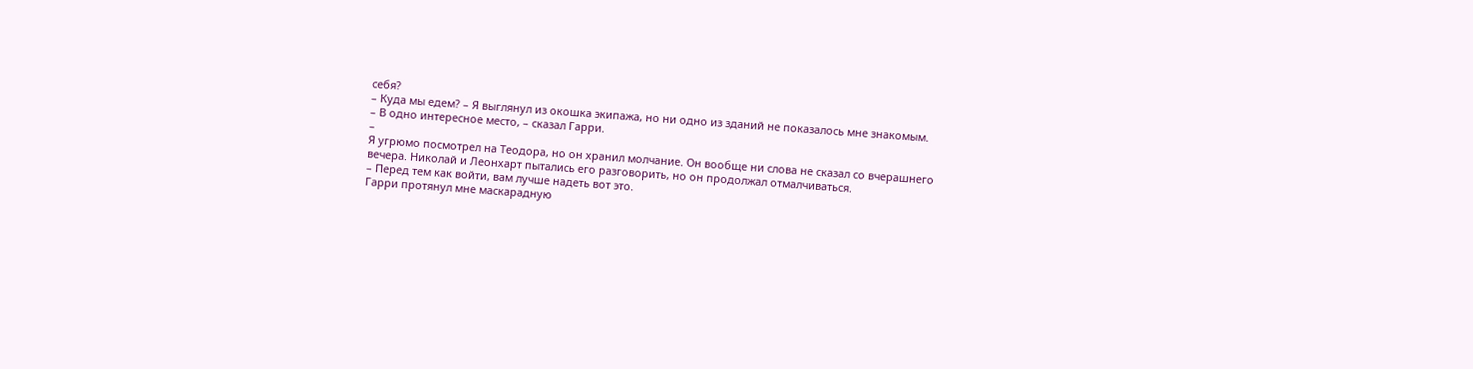себя?
– Куда мы едем? – Я выглянул из окошка экипажа, но ни одно из зданий не показалось мне знакомым.
– В одно интересное место, – сказал Гарри.
–
Я угрюмо посмотрел на Теодора, но он хранил молчание. Он вообще ни слова не сказал со вчерашнего вечера. Николай и Леонхарт пытались его разговорить, но он продолжал отмалчиваться.
– Перед тем как войти, вам лучше надеть вот это.
Гарри протянул мне маскарадную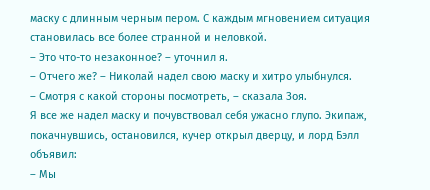маску с длинным черным пером. С каждым мгновением ситуация становилась все более странной и неловкой.
– Это что-то незаконное? – уточнил я.
– Отчего же? – Николай надел свою маску и хитро улыбнулся.
– Смотря с какой стороны посмотреть, – сказала Зоя.
Я все же надел маску и почувствовал себя ужасно глупо. Экипаж, покачнувшись, остановился, кучер открыл дверцу, и лорд Бэлл объявил:
– Мы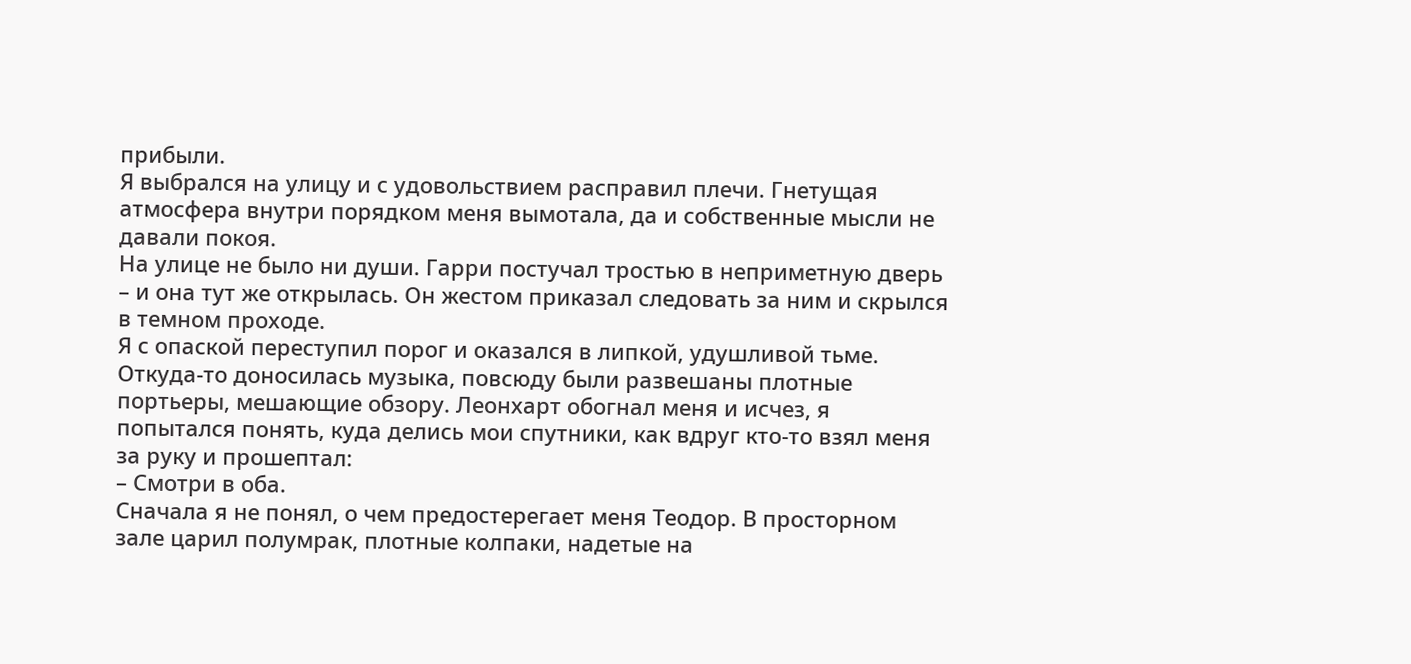прибыли.
Я выбрался на улицу и с удовольствием расправил плечи. Гнетущая атмосфера внутри порядком меня вымотала, да и собственные мысли не давали покоя.
На улице не было ни души. Гарри постучал тростью в неприметную дверь – и она тут же открылась. Он жестом приказал следовать за ним и скрылся в темном проходе.
Я с опаской переступил порог и оказался в липкой, удушливой тьме. Откуда-то доносилась музыка, повсюду были развешаны плотные портьеры, мешающие обзору. Леонхарт обогнал меня и исчез, я попытался понять, куда делись мои спутники, как вдруг кто-то взял меня за руку и прошептал:
– Смотри в оба.
Сначала я не понял, о чем предостерегает меня Теодор. В просторном зале царил полумрак, плотные колпаки, надетые на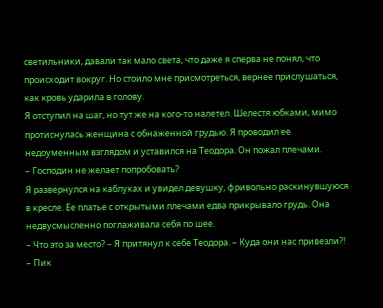светильники, давали так мало света, что даже я сперва не понял, что происходит вокруг. Но стоило мне присмотреться, вернее прислушаться, как кровь ударила в голову.
Я отступил на шаг, но тут же на кого-то налетел. Шелестя юбками, мимо протиснулась женщина с обнаженной грудью. Я проводил ее недоуменным взглядом и уставился на Теодора. Он пожал плечами.
– Господин не желает попробовать?
Я развернулся на каблуках и увидел девушку, фривольно раскинувшуюся в кресле. Ее платье с открытыми плечами едва прикрывало грудь. Она недвусмысленно поглаживала себя по шее.
– Что это за место? – Я притянул к себе Теодора. – Куда они нас привезли?!
– Пик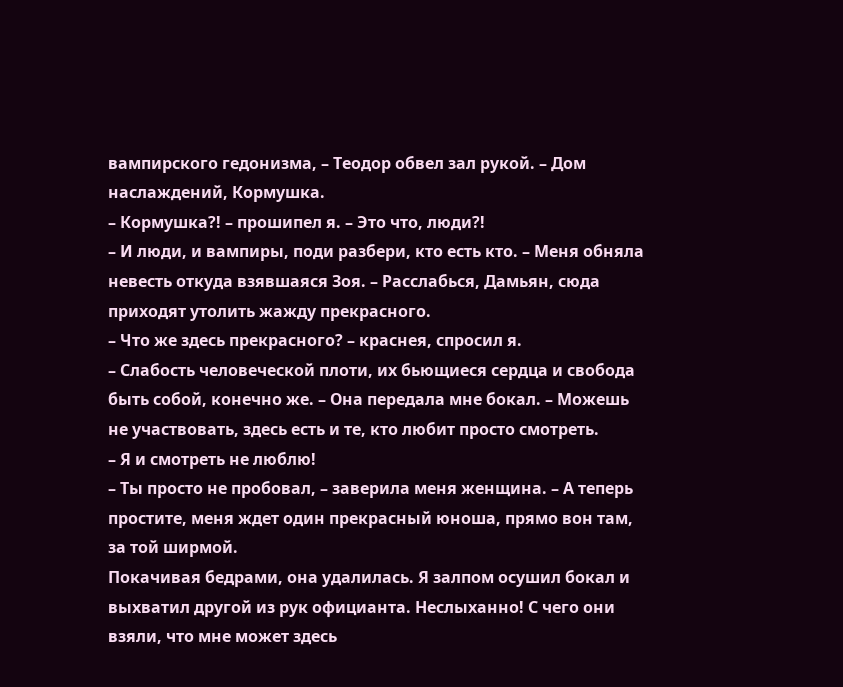вампирского гедонизма, – Теодор обвел зал рукой. – Дом наслаждений, Кормушка.
– Кормушка?! – прошипел я. – Это что, люди?!
– И люди, и вампиры, поди разбери, кто есть кто. – Меня обняла невесть откуда взявшаяся Зоя. – Расслабься, Дамьян, сюда приходят утолить жажду прекрасного.
– Что же здесь прекрасного? – краснея, спросил я.
– Слабость человеческой плоти, их бьющиеся сердца и свобода быть собой, конечно же. – Она передала мне бокал. – Можешь не участвовать, здесь есть и те, кто любит просто смотреть.
– Я и смотреть не люблю!
– Ты просто не пробовал, – заверила меня женщина. – А теперь простите, меня ждет один прекрасный юноша, прямо вон там, за той ширмой.
Покачивая бедрами, она удалилась. Я залпом осушил бокал и выхватил другой из рук официанта. Неслыханно! С чего они взяли, что мне может здесь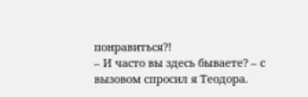понравиться?!
– И часто вы здесь бываете? – с вызовом спросил я Теодора.